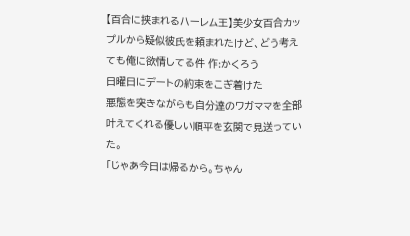【百合に挟まれるハーレム王】美少女百合カップルから疑似彼氏を頼まれたけど、どう考えても俺に欲情してる件 作:かくろう
日曜日にデートの約束をこぎ着けた
悪態を突きながらも自分達のワガママを全部叶えてくれる優しい順平を玄関で見送っていた。
「じゃあ今日は帰るから。ちゃん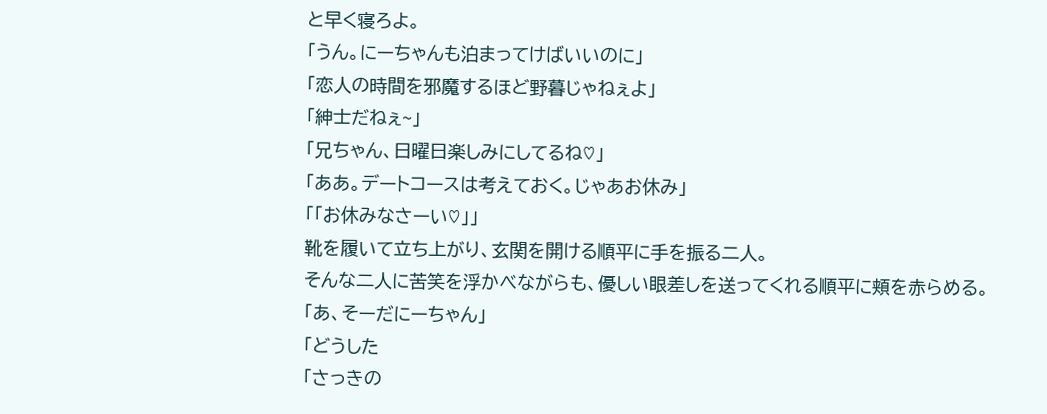と早く寝ろよ。
「うん。にーちゃんも泊まってけばいいのに」
「恋人の時間を邪魔するほど野暮じゃねぇよ」
「紳士だねぇ~」
「兄ちゃん、日曜日楽しみにしてるね♡」
「ああ。デートコースは考えておく。じゃあお休み」
「「お休みなさーい♡」」
靴を履いて立ち上がり、玄関を開ける順平に手を振る二人。
そんな二人に苦笑を浮かべながらも、優しい眼差しを送ってくれる順平に頬を赤らめる。
「あ、そーだにーちゃん」
「どうした
「さっきの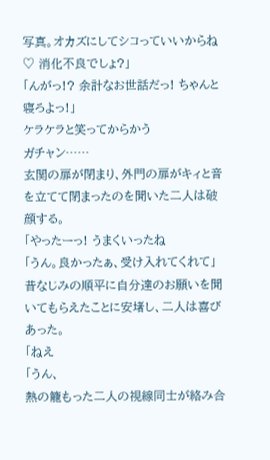写真。オカズにしてシコっていいからね♡ 消化不良でしょ?」
「んがっ!? 余計なお世話だっ! ちゃんと寝ろよっ!」
ケラケラと笑ってからかう
ガチャン……
玄関の扉が閉まり、外門の扉がキィと音を立てて閉まったのを聞いた二人は破顔する。
「やったーっ! うまくいったね
「うん。良かったぁ、受け入れてくれて」
昔なじみの順平に自分達のお願いを聞いてもらえたことに安堵し、二人は喜びあった。
「ねえ
「うん、
熱の籠もった二人の視線同士が絡み合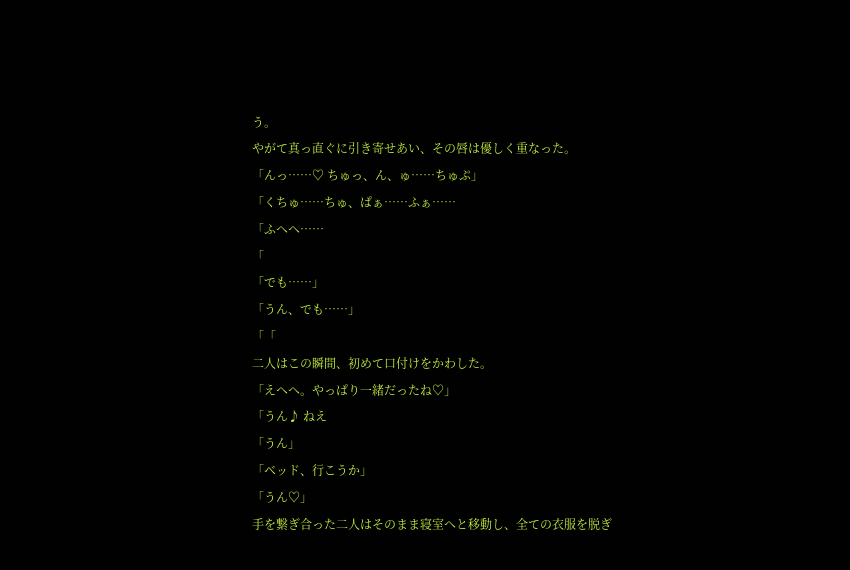う。
やがて真っ直ぐに引き寄せあい、その唇は優しく重なった。
「んっ……♡ ちゅっ、ん、ゅ……ちゅぷ」
「くちゅ……ちゅ、ぱぁ……ふぁ……
「ふへへ……
「
「でも……」
「うん、でも……」
「「
二人はこの瞬間、初めて口付けをかわした。
「えへへ。やっぱり一緒だったね♡」
「うん♪ ねえ
「うん」
「ベッド、行こうか」
「うん♡」
手を繋ぎ合った二人はそのまま寝室へと移動し、全ての衣服を脱ぎ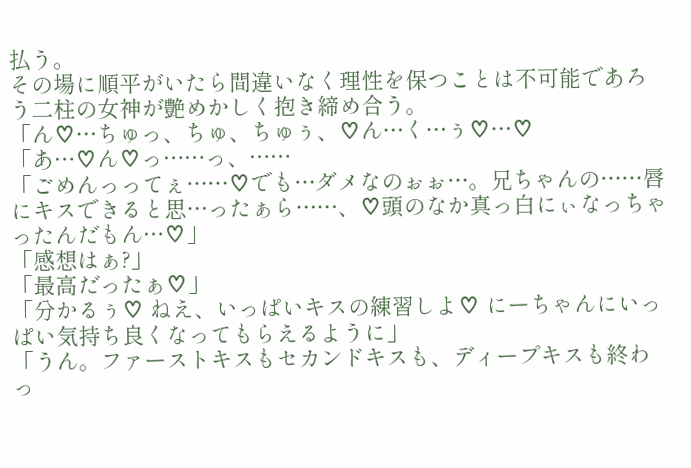払う。
その場に順平がいたら間違いなく理性を保つことは不可能であろう二柱の女神が艶めかしく抱き締め合う。
「ん♡…ちゅっ、ちゅ、ちゅぅ、♡ん…く…ぅ♡…♡
「あ…♡ん♡っ……っ、……
「ごめんっってぇ……♡でも…ダメなのぉぉ…。兄ちゃんの……唇にキスできると思…ったぁら……、♡頭のなか真っ白にぃなっちゃったんだもん…♡」
「感想はぁ?」
「最高だったぁ♡」
「分かるぅ♡ ねえ、いっぱいキスの練習しよ♡ にーちゃんにいっぱい気持ち良くなってもらえるように」
「うん。ファーストキスもセカンドキスも、ディープキスも終わっ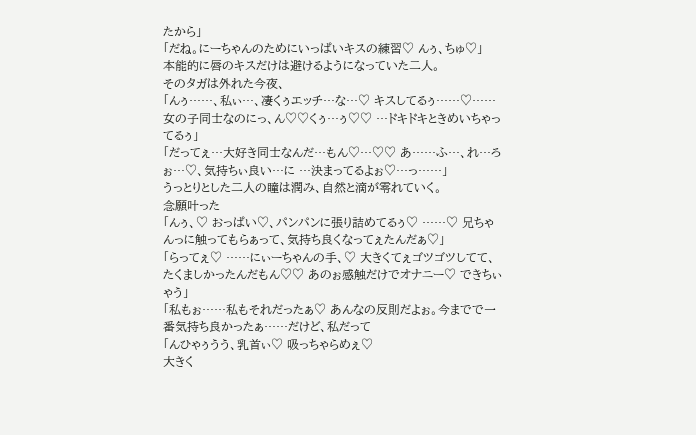たから」
「だね。にーちゃんのためにいっぱいキスの練習♡ んぅ、ちゅ♡」
本能的に唇のキスだけは避けるようになっていた二人。
そのタガは外れた今夜、
「んぅ……、私ぃ…、凄くぅエッチ…な…♡ キスしてるぅ……♡……女の子同士なのにっ、ん♡♡くぅ…ぅ♡♡ …ドキドキときめいちゃってるぅ」
「だってぇ…大好き同士なんだ…もん♡…♡♡ あ……ふ…、れ…ろぉ…♡、気持ちぃ良い…に …決まってるよぉ♡…っ……」
うっとりとした二人の瞳は潤み、自然と滴が零れていく。
念願叶った
「んぅ、♡ おっぱい♡、パンパンに張り詰めてるぅ♡ ……♡ 兄ちゃんっに触ってもらぁって、気持ち良くなってぇたんだぁ♡」
「らってぇ♡ ……にぃーちゃんの手、♡ 大きくてぇゴツゴツしてて、たくましかったんだもん♡♡ あのぉ感触だけでオナニー♡ できちぃゃう」
「私もぉ……私もそれだったぁ♡ あんなの反則だよぉ。今までで一番気持ち良かったぁ……だけど、私だって
「んひゃぅうう、乳首ぃ♡ 吸っちゃらめぇ♡
大きく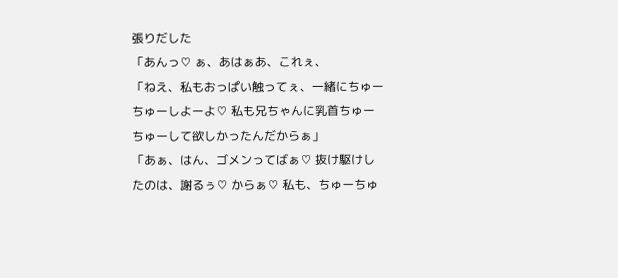張りだした
「あんっ♡ ぁ、あはぁあ、これぇ、
「ねえ、私もおっぱい触ってぇ、一緒にちゅーちゅーしよーよ♡ 私も兄ちゃんに乳首ちゅーちゅーして欲しかったんだからぁ」
「あぁ、はん、ゴメンってばぁ♡ 抜け駆けしたのは、謝るぅ♡ からぁ♡ 私も、ちゅーちゅ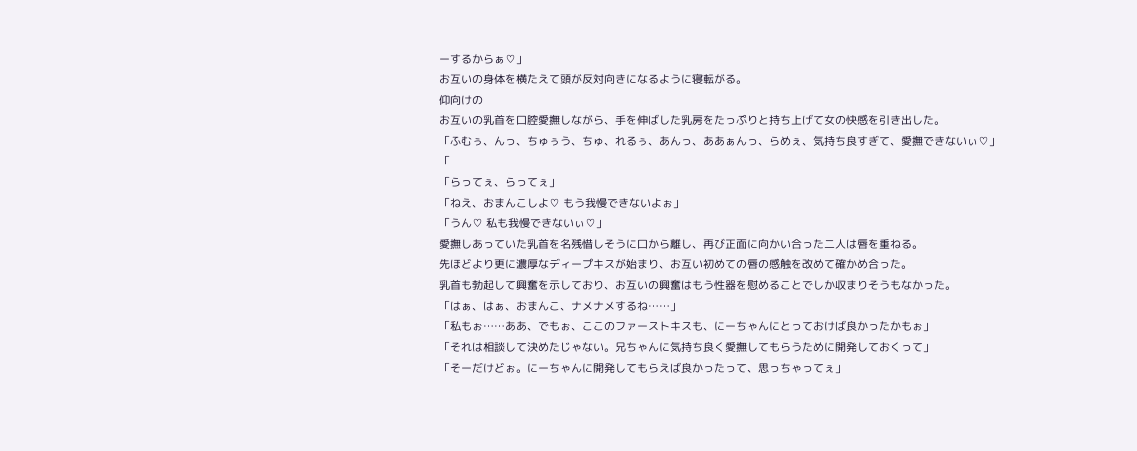ーするからぁ♡」
お互いの身体を横たえて頭が反対向きになるように寝転がる。
仰向けの
お互いの乳首を口腔愛撫しながら、手を伸ばした乳房をたっぷりと持ち上げて女の快感を引き出した。
「ふむぅ、んっ、ちゅぅう、ちゅ、れるぅ、あんっ、ああぁんっ、らめぇ、気持ち良すぎて、愛撫できないぃ♡」
「
「らってぇ、らってぇ」
「ねえ、おまんこしよ♡ もう我慢できないよぉ」
「うん♡ 私も我慢できないぃ♡」
愛撫しあっていた乳首を名残惜しそうに口から離し、再び正面に向かい合った二人は唇を重ねる。
先ほどより更に濃厚なディープキスが始まり、お互い初めての唇の感触を改めて確かめ合った。
乳首も勃起して興奮を示しており、お互いの興奮はもう性器を慰めることでしか収まりそうもなかった。
「はぁ、はぁ、おまんこ、ナメナメするね……」
「私もぉ……ああ、でもぉ、ここのファーストキスも、にーちゃんにとっておけば良かったかもぉ」
「それは相談して決めたじゃない。兄ちゃんに気持ち良く愛撫してもらうために開発しておくって」
「そーだけどぉ。にーちゃんに開発してもらえば良かったって、思っちゃってぇ」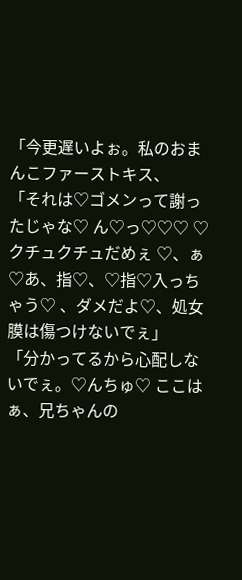「今更遅いよぉ。私のおまんこファーストキス、
「それは♡ゴメンって謝ったじゃな♡ ん♡っ♡♡♡ ♡クチュクチュだめぇ ♡、ぁ♡あ、指♡、♡指♡入っちゃう♡ 、ダメだよ♡、処女膜は傷つけないでぇ」
「分かってるから心配しないでぇ。♡んちゅ♡ ここはぁ、兄ちゃんの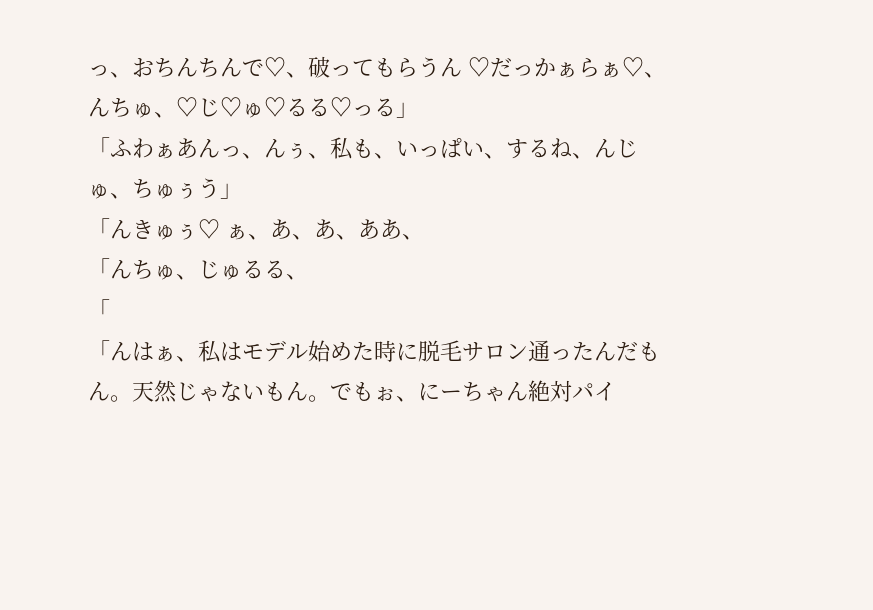っ、おちんちんで♡、破ってもらうん ♡だっかぁらぁ♡、んちゅ、♡じ♡ゅ♡るる♡っる」
「ふわぁあんっ、んぅ、私も、いっぱい、するね、んじゅ、ちゅぅう」
「んきゅぅ♡ ぁ、あ、あ、ああ、
「んちゅ、じゅるる、
「
「んはぁ、私はモデル始めた時に脱毛サロン通ったんだもん。天然じゃないもん。でもぉ、にーちゃん絶対パイ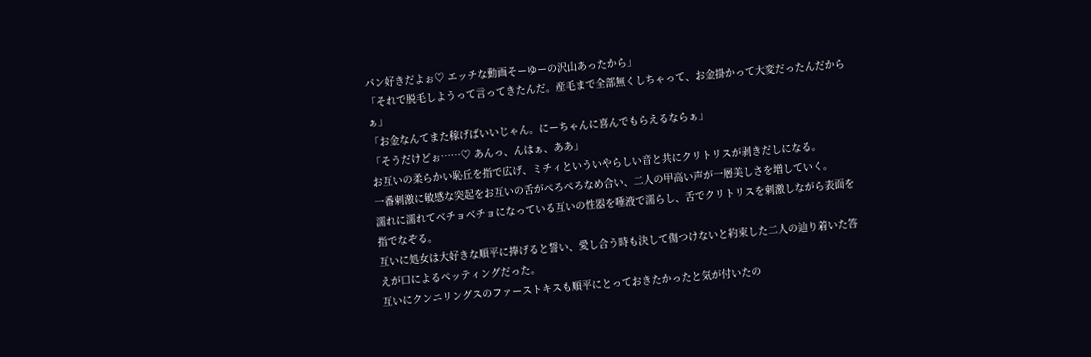パン好きだよぉ♡ エッチな動画そーゆーの沢山あったから」
「それで脱毛しようって言ってきたんだ。産毛まで全部無くしちゃって、お金掛かって大変だったんだからぁ」
「お金なんてまた稼げばいいじゃん。にーちゃんに喜んでもらえるならぁ」
「そうだけどぉ……♡ あんっ、んはぁ、ああ」
お互いの柔らかい恥丘を指で広げ、ミチィといういやらしい音と共にクリトリスが剥きだしになる。
一番刺激に敏感な突起をお互いの舌がぺろぺろなめ合い、二人の甲高い声が一層美しさを増していく。
濡れに濡れてベチョベチョになっている互いの性器を唾液で濡らし、舌でクリトリスを刺激しながら表面を指でなぞる。
互いに処女は大好きな順平に捧げると誓い、愛し合う時も決して傷つけないと約束した二人の辿り着いた答えが口によるペッティングだった。
互いにクンニリングスのファーストキスも順平にとっておきたかったと気が付いたの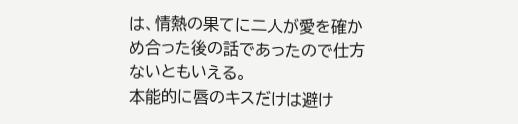は、情熱の果てに二人が愛を確かめ合った後の話であったので仕方ないともいえる。
本能的に唇のキスだけは避け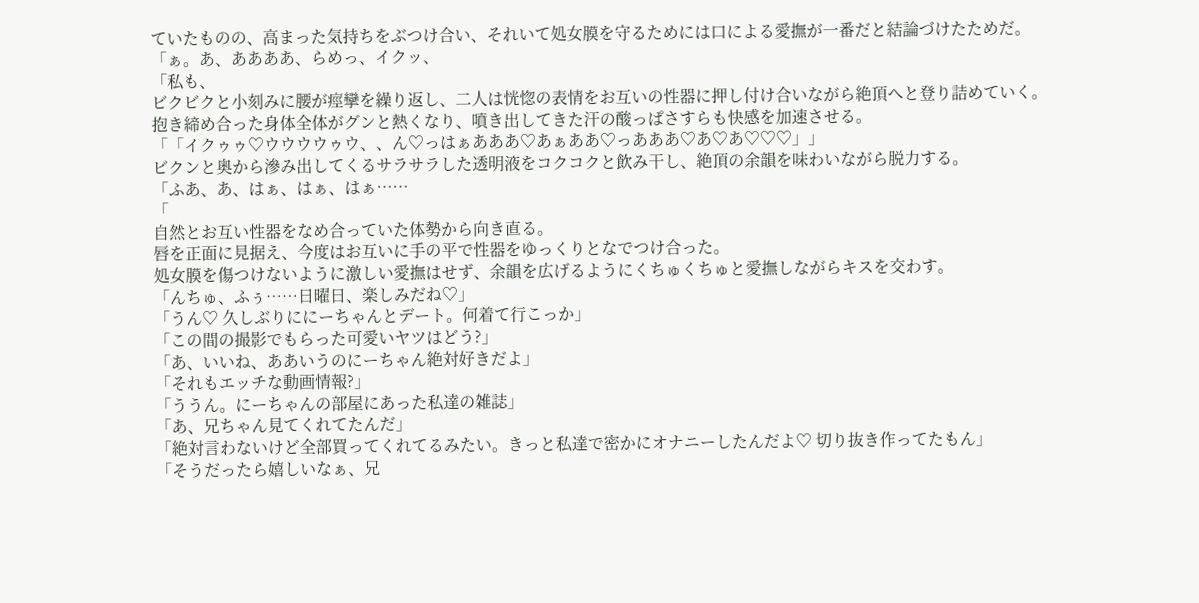ていたものの、高まった気持ちをぶつけ合い、それいて処女膜を守るためには口による愛撫が一番だと結論づけたためだ。
「ぁ。あ、ああああ、らめっ、イクッ、
「私も、
ビクビクと小刻みに腰が痙攣を繰り返し、二人は恍惚の表情をお互いの性器に押し付け合いながら絶頂へと登り詰めていく。
抱き締め合った身体全体がグンと熱くなり、噴き出してきた汗の酸っぱさすらも快感を加速させる。
「「イクゥゥ♡ウウウウゥウ、、ん♡っはぁあああ♡あぁああ♡っあああ♡あ♡あ♡♡♡」」
ビクンと奥から滲み出してくるサラサラした透明液をコクコクと飲み干し、絶頂の余韻を味わいながら脱力する。
「ふあ、あ、はぁ、はぁ、はぁ……
「
自然とお互い性器をなめ合っていた体勢から向き直る。
唇を正面に見据え、今度はお互いに手の平で性器をゆっくりとなでつけ合った。
処女膜を傷つけないように激しい愛撫はせず、余韻を広げるようにくちゅくちゅと愛撫しながらキスを交わす。
「んちゅ、ふぅ……日曜日、楽しみだね♡」
「うん♡ 久しぶりににーちゃんとデート。何着て行こっか」
「この間の撮影でもらった可愛いヤツはどう?」
「あ、いいね、ああいうのにーちゃん絶対好きだよ」
「それもエッチな動画情報?」
「ううん。にーちゃんの部屋にあった私達の雑誌」
「あ、兄ちゃん見てくれてたんだ」
「絶対言わないけど全部買ってくれてるみたい。きっと私達で密かにオナニーしたんだよ♡ 切り抜き作ってたもん」
「そうだったら嬉しいなぁ、兄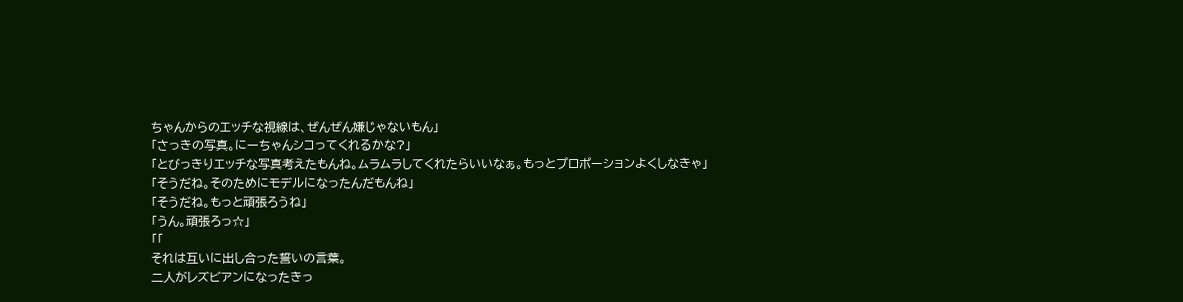ちゃんからのエッチな視線は、ぜんぜん嫌じゃないもん」
「さっきの写真。にーちゃんシコってくれるかな?」
「とびっきりエッチな写真考えたもんね。ムラムラしてくれたらいいなぁ。もっとプロポーションよくしなきゃ」
「そうだね。そのためにモデルになったんだもんね」
「そうだね。もっと頑張ろうね」
「うん。頑張ろっ☆」
「「
それは互いに出し合った誓いの言葉。
二人がレズビアンになったきっ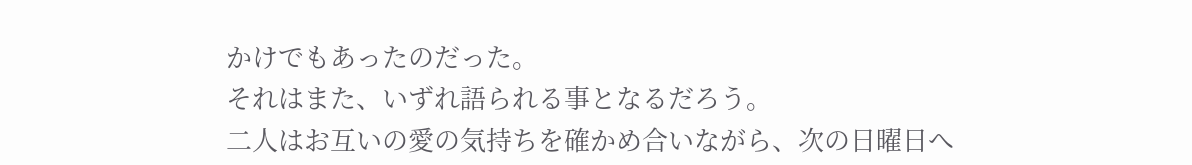かけでもあったのだった。
それはまた、いずれ語られる事となるだろう。
二人はお互いの愛の気持ちを確かめ合いながら、次の日曜日へ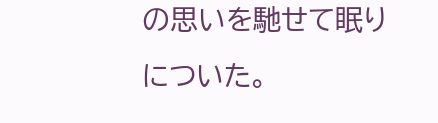の思いを馳せて眠りについた。